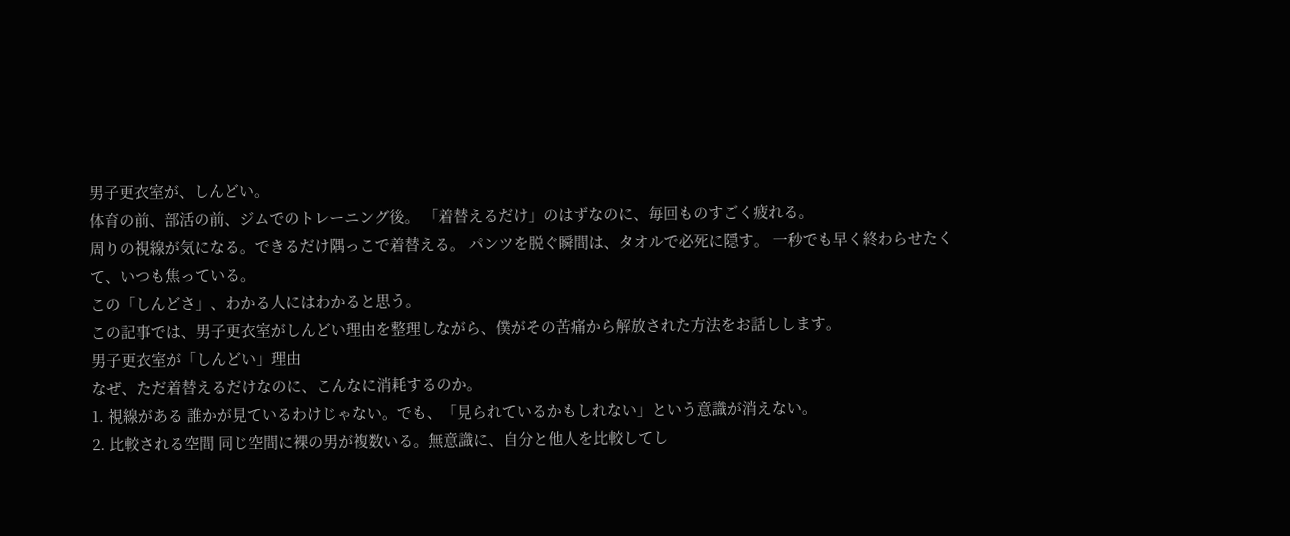男子更衣室が、しんどい。
体育の前、部活の前、ジムでのトレーニング後。 「着替えるだけ」のはずなのに、毎回ものすごく疲れる。
周りの視線が気になる。できるだけ隅っこで着替える。 パンツを脱ぐ瞬間は、タオルで必死に隠す。 一秒でも早く終わらせたくて、いつも焦っている。
この「しんどさ」、わかる人にはわかると思う。
この記事では、男子更衣室がしんどい理由を整理しながら、僕がその苦痛から解放された方法をお話しします。
男子更衣室が「しんどい」理由
なぜ、ただ着替えるだけなのに、こんなに消耗するのか。
1. 視線がある 誰かが見ているわけじゃない。でも、「見られているかもしれない」という意識が消えない。
2. 比較される空間 同じ空間に裸の男が複数いる。無意識に、自分と他人を比較してし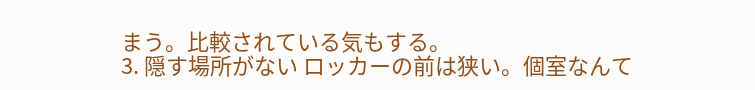まう。比較されている気もする。
3. 隠す場所がない ロッカーの前は狭い。個室なんて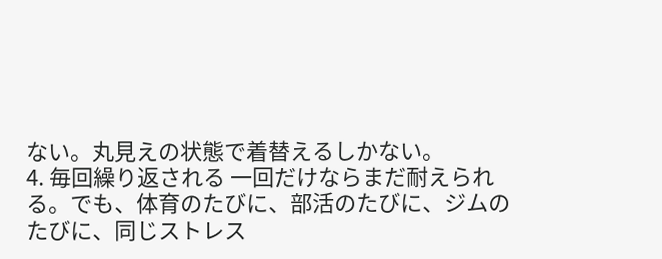ない。丸見えの状態で着替えるしかない。
4. 毎回繰り返される 一回だけならまだ耐えられる。でも、体育のたびに、部活のたびに、ジムのたびに、同じストレス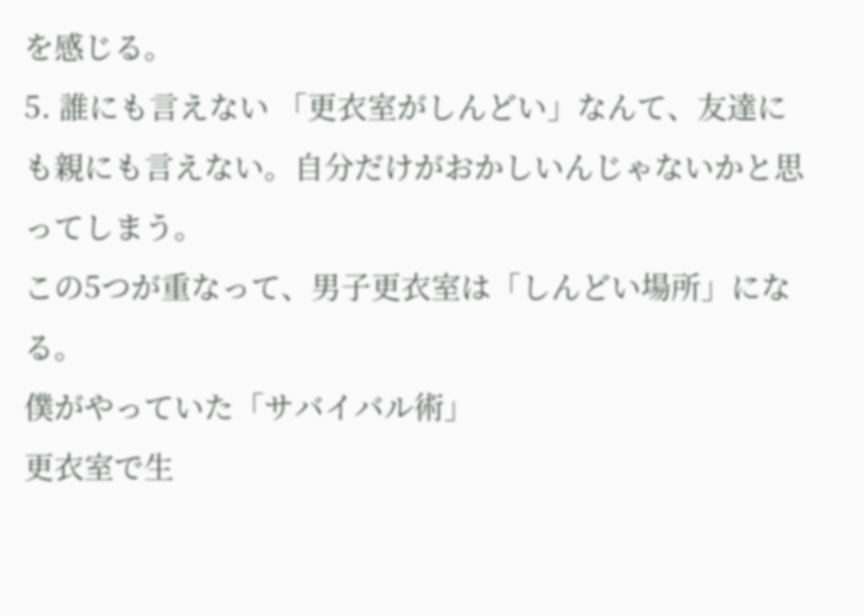を感じる。
5. 誰にも言えない 「更衣室がしんどい」なんて、友達にも親にも言えない。自分だけがおかしいんじゃないかと思ってしまう。
この5つが重なって、男子更衣室は「しんどい場所」になる。
僕がやっていた「サバイバル術」
更衣室で生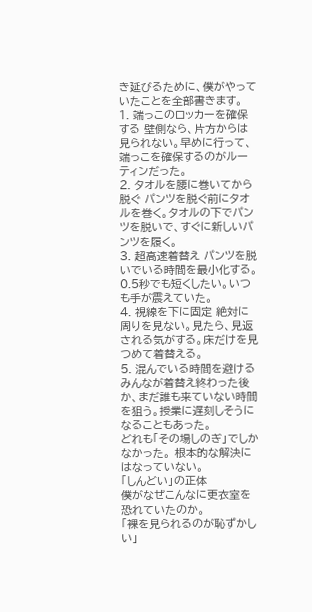き延びるために、僕がやっていたことを全部書きます。
1. 端っこのロッカーを確保する 壁側なら、片方からは見られない。早めに行って、端っこを確保するのがルーティンだった。
2. タオルを腰に巻いてから脱ぐ パンツを脱ぐ前にタオルを巻く。タオルの下でパンツを脱いで、すぐに新しいパンツを履く。
3. 超高速着替え パンツを脱いでいる時間を最小化する。0.5秒でも短くしたい。いつも手が震えていた。
4. 視線を下に固定 絶対に周りを見ない。見たら、見返される気がする。床だけを見つめて着替える。
5. 混んでいる時間を避ける みんなが着替え終わった後か、まだ誰も来ていない時間を狙う。授業に遅刻しそうになることもあった。
どれも「その場しのぎ」でしかなかった。 根本的な解決にはなっていない。
「しんどい」の正体
僕がなぜこんなに更衣室を恐れていたのか。
「裸を見られるのが恥ずかしい」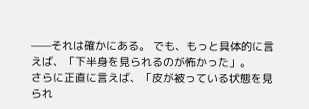——それは確かにある。 でも、もっと具体的に言えば、「下半身を見られるのが怖かった」。
さらに正直に言えば、「皮が被っている状態を見られ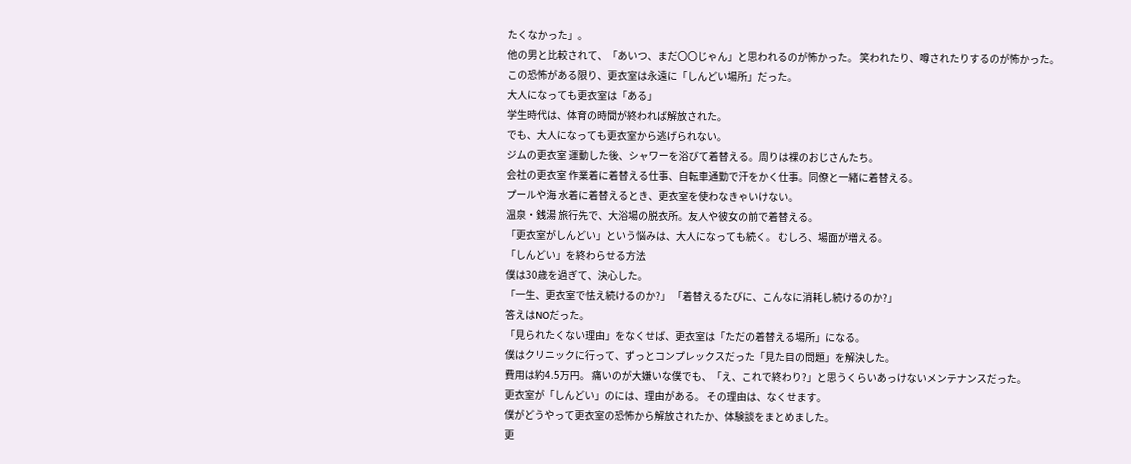たくなかった」。
他の男と比較されて、「あいつ、まだ〇〇じゃん」と思われるのが怖かった。 笑われたり、噂されたりするのが怖かった。
この恐怖がある限り、更衣室は永遠に「しんどい場所」だった。
大人になっても更衣室は「ある」
学生時代は、体育の時間が終われば解放された。
でも、大人になっても更衣室から逃げられない。
ジムの更衣室 運動した後、シャワーを浴びて着替える。周りは裸のおじさんたち。
会社の更衣室 作業着に着替える仕事、自転車通勤で汗をかく仕事。同僚と一緒に着替える。
プールや海 水着に着替えるとき、更衣室を使わなきゃいけない。
温泉・銭湯 旅行先で、大浴場の脱衣所。友人や彼女の前で着替える。
「更衣室がしんどい」という悩みは、大人になっても続く。 むしろ、場面が増える。
「しんどい」を終わらせる方法
僕は30歳を過ぎて、決心した。
「一生、更衣室で怯え続けるのか?」 「着替えるたびに、こんなに消耗し続けるのか?」
答えはNOだった。
「見られたくない理由」をなくせば、更衣室は「ただの着替える場所」になる。
僕はクリニックに行って、ずっとコンプレックスだった「見た目の問題」を解決した。
費用は約4.5万円。 痛いのが大嫌いな僕でも、「え、これで終わり?」と思うくらいあっけないメンテナンスだった。
更衣室が「しんどい」のには、理由がある。 その理由は、なくせます。
僕がどうやって更衣室の恐怖から解放されたか、体験談をまとめました。
更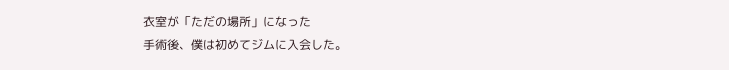衣室が「ただの場所」になった
手術後、僕は初めてジムに入会した。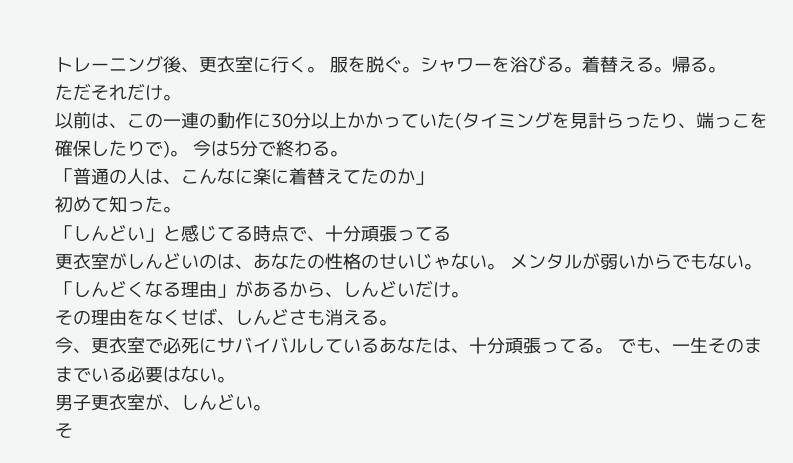トレーニング後、更衣室に行く。 服を脱ぐ。シャワーを浴びる。着替える。帰る。
ただそれだけ。
以前は、この一連の動作に30分以上かかっていた(タイミングを見計らったり、端っこを確保したりで)。 今は5分で終わる。
「普通の人は、こんなに楽に着替えてたのか」
初めて知った。
「しんどい」と感じてる時点で、十分頑張ってる
更衣室がしんどいのは、あなたの性格のせいじゃない。 メンタルが弱いからでもない。
「しんどくなる理由」があるから、しんどいだけ。
その理由をなくせば、しんどさも消える。
今、更衣室で必死にサバイバルしているあなたは、十分頑張ってる。 でも、一生そのままでいる必要はない。
男子更衣室が、しんどい。
そ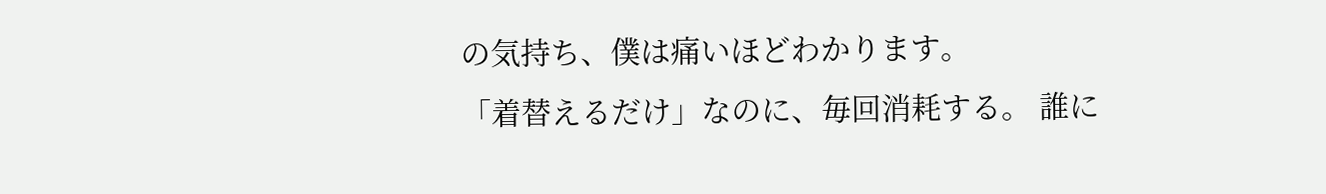の気持ち、僕は痛いほどわかります。
「着替えるだけ」なのに、毎回消耗する。 誰に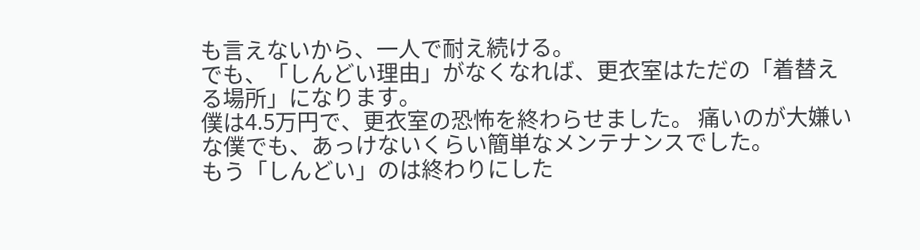も言えないから、一人で耐え続ける。
でも、「しんどい理由」がなくなれば、更衣室はただの「着替える場所」になります。
僕は4.5万円で、更衣室の恐怖を終わらせました。 痛いのが大嫌いな僕でも、あっけないくらい簡単なメンテナンスでした。
もう「しんどい」のは終わりにした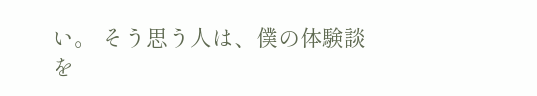い。 そう思う人は、僕の体験談を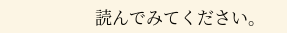読んでみてください。